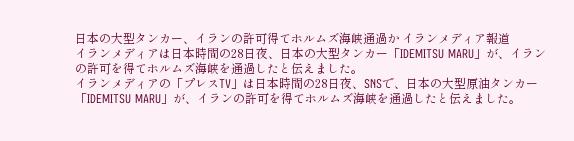日本の大型タンカー、イランの許可得てホルムズ海峡通過か イランメディア報道
イランメディアは日本時間の28日夜、日本の大型タンカー「IDEMITSU MARU」が、イランの許可を得てホルムズ海峡を通過したと伝えました。
イランメディアの「プレスTV」は日本時間の28日夜、SNSで、日本の大型原油タンカー「IDEMITSU MARU」が、イランの許可を得てホルムズ海峡を通過したと伝えました。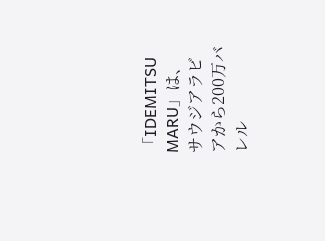「IDEMITSU MARU」は、サウジアラビアから200万バレル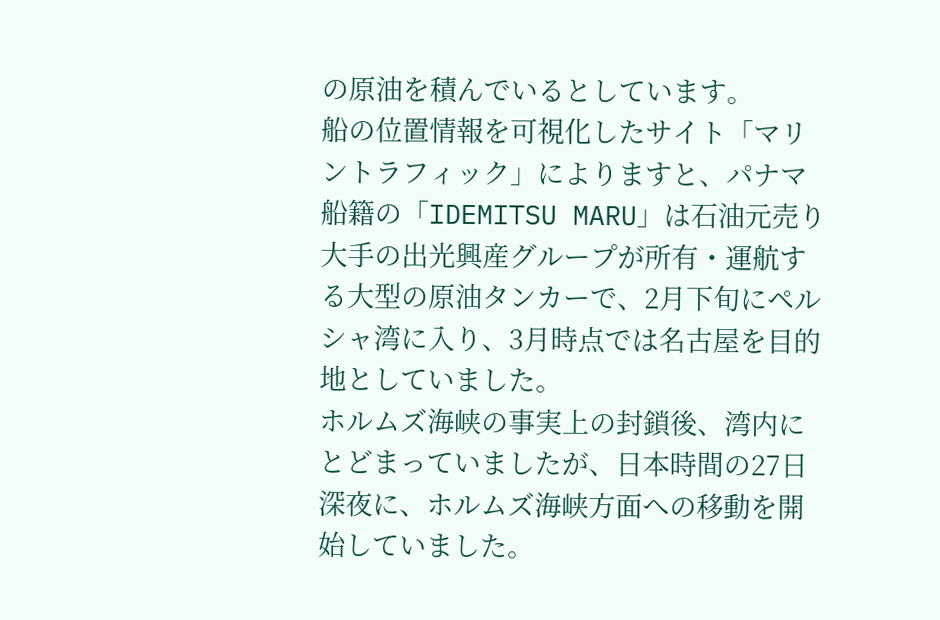の原油を積んでいるとしています。
船の位置情報を可視化したサイト「マリントラフィック」によりますと、パナマ船籍の「IDEMITSU MARU」は石油元売り大手の出光興産グループが所有・運航する大型の原油タンカーで、2月下旬にペルシャ湾に入り、3月時点では名古屋を目的地としていました。
ホルムズ海峡の事実上の封鎖後、湾内にとどまっていましたが、日本時間の27日深夜に、ホルムズ海峡方面への移動を開始していました。